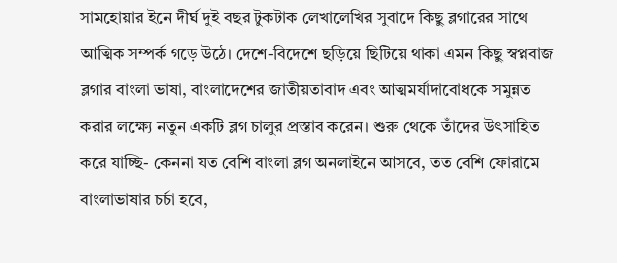সামহোয়ার ইনে দীর্ঘ দুই বছর টুকটাক লেখালেখির সুবাদে কিছু ব্লগারের সাথে আত্মিক সম্পর্ক গড়ে উঠে। দেশে-বিদেশে ছড়িয়ে ছিটিয়ে থাকা এমন কিছু স্বপ্নবাজ ব্লগার বাংলা ভাষা, বাংলাদেশের জাতীয়তাবাদ এবং আত্মমর্যাদাবোধকে সমুন্নত করার লক্ষ্যে নতুন একটি ব্লগ চালুর প্রস্তাব করেন। শুরু থেকে তাঁদের উৎসাহিত করে যাচ্ছি- কেননা যত বেশি বাংলা ব্লগ অনলাইনে আসবে, তত বেশি ফোরামে বাংলাভাষার চর্চা হবে,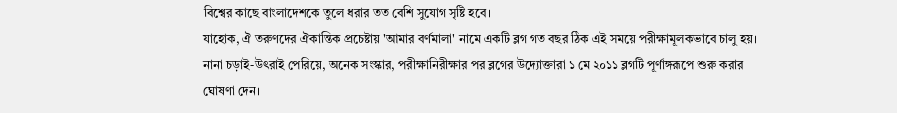বিশ্বের কাছে বাংলাদেশকে তুলে ধরার তত বেশি সুযোগ সৃষ্টি হবে।
যাহোক, ঐ তরুণদের ঐকান্তিক প্রচেষ্টায় 'আমার বর্ণমালা' নামে একটি ব্লগ গত বছর ঠিক এই সময়ে পরীক্ষামূলকভাবে চালু হয়। নানা চড়াই-উৎরাই পেরিয়ে, অনেক সংস্কার, পরীক্ষানিরীক্ষার পর ব্লগের উদ্যোক্তারা ১ মে ২০১১ ব্লগটি পূর্ণাঙ্গরূপে শুরু করার ঘোষণা দেন।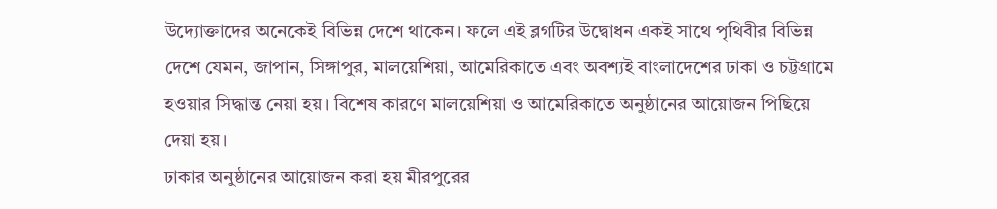উদ্যোক্তাদের অনেকেই বিভিন্ন দেশে থাকেন। ফলে এই ব্লগটির উদ্বোধন একই সাথে পৃথিবীর বিভিন্ন দেশে যেমন, জাপান, সিঙ্গাপুর, মালয়েশিয়া, আমেরিকাতে এবং অবশ্যই বাংলাদেশের ঢাকা ও চট্টগ্রামে হওয়ার সিদ্ধান্ত নেয়া হয়। বিশেষ কারণে মালয়েশিয়া ও আমেরিকাতে অনুষ্ঠানের আয়োজন পিছিয়ে দেয়া হয়।
ঢাকার অনুষ্ঠানের আয়োজন করা হয় মীরপুরের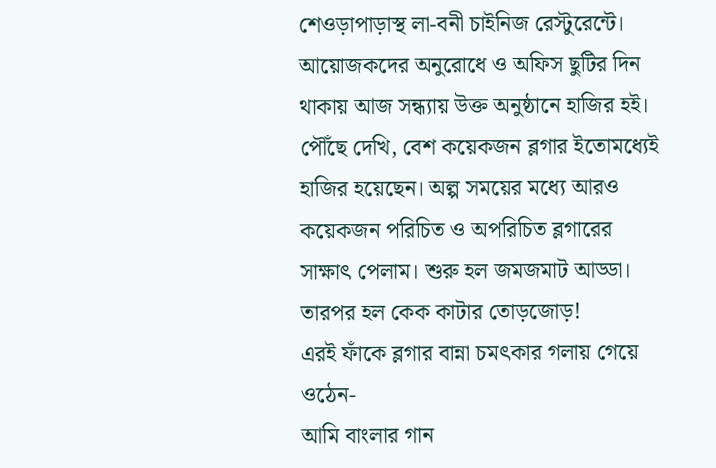শেওড়াপাড়াস্থ লা-বনী চাইনিজ রেস্টুরেন্টে। আয়োজকদের অনুরোধে ও অফিস ছুটির দিন থাকায় আজ সন্ধ্যায় উক্ত অনুষ্ঠানে হাজির হই।
পৌঁছে দেখি, বেশ কয়েকজন ব্লগার ইতোমধ্যেই হাজির হয়েছেন। অল্প সময়ের মধ্যে আরও কয়েকজন পরিচিত ও অপরিচিত ব্লগারের সাক্ষাৎ পেলাম। শুরু হল জমজমাট আড্ডা।
তারপর হল কেক কাটার তোড়জোড়!
এরই ফাঁকে ব্লগার বান্না চমৎকার গলায় গেয়ে ওঠেন-
আমি বাংলার গান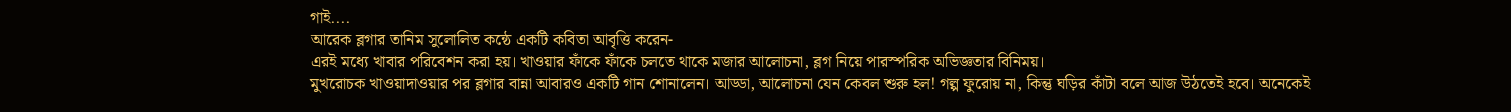গাই....
আরেক ব্লগার তানিম সুলোলিত কন্ঠে একটি কবিতা আবৃত্তি করেন-
এরই মধ্যে খাবার পরিবেশন করা হয়। খাওয়ার ফাঁকে ফাঁকে চলতে থাকে মজার আলোচনা, ব্লগ নিয়ে পারস্পরিক অভিজ্ঞতার বিনিময়।
মুখরোচক খাওয়াদাওয়ার পর ব্লগার বান্না আবারও একটি গান শোনালেন। আড্ডা, আলোচনা যেন কেবল শুরু হল! গল্প ফুরোয় না, কিন্তু ঘড়ির কাঁটা বলে আজ উঠতেই হবে। অনেকেই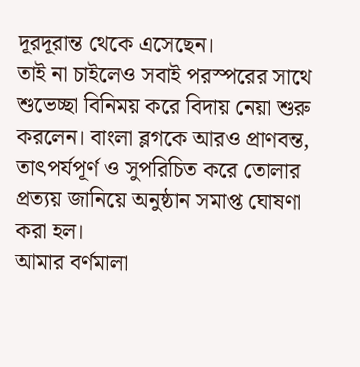দূরদূরান্ত থেকে এসেছেন।
তাই না চাইলেও সবাই পরস্পরের সাথে শুভেচ্ছা বিনিময় করে বিদায় নেয়া শুরু করলেন। বাংলা ব্লগকে আরও প্রাণবন্ত, তাৎপর্যপূর্ণ ও সুপরিচিত করে তোলার প্রত্যয় জানিয়ে অনুষ্ঠান সমাপ্ত ঘোষণা করা হল।
আমার বর্ণমালা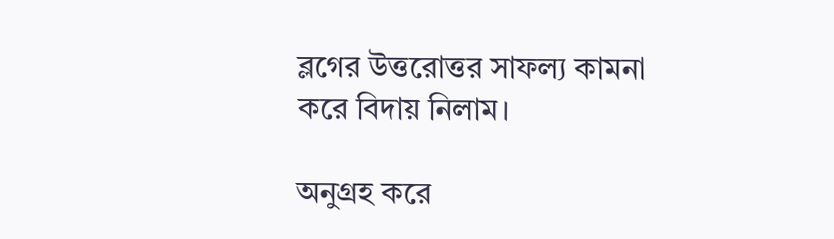ব্লগের উত্তরোত্তর সাফল্য কামনা করে বিদায় নিলাম।

অনুগ্রহ করে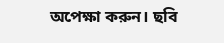অপেক্ষা করুন। ছবি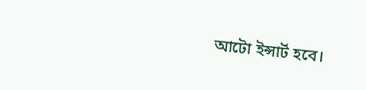আটো ইন্সার্ট হবে।